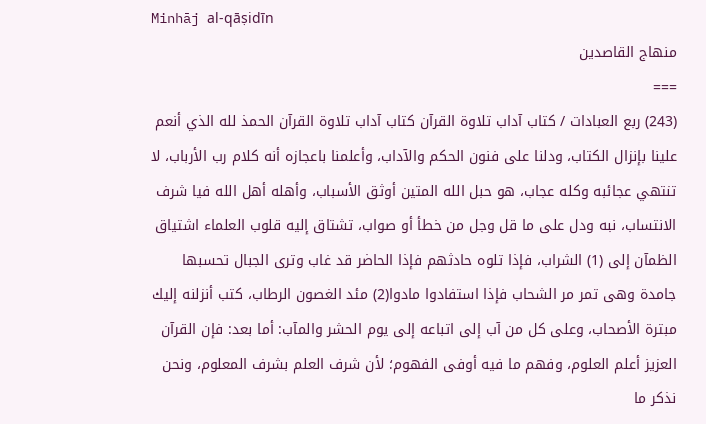Minhāj al-qāṣidīn
منهاج القاصدين
===
(243) ربع العبادات / كتاب آداب تلاوة القرآن كتاب آداب تلاوة القرآن الحمذ لله الذي أنعم علينا بإنزال الكتاب، ودلنا على فنون الحكم والآداب، وأعلمنا باعجازه أنه كلام رب الأرباب، لا تنتهي عجائبه وكله عجاب، هو حبل الله المتين أوثق الأسباب، وأهله أهل الله فيا شرف الانتساب، نبه ودل على ما قل وجل من خطأ أو صواب، تشتاق إليه قلوب العلماء اشتياق الظمآن إلى (1) الشراب، فإذا تلوه حادثهم فإذا الحاضر قد غاب وترى الجبال تحسبها جامدة وهى تمر مر الشحاب فإذا استفادوا مادوا(2) مئد الغصون الرطاب، كتب أنزلنه إليك مبترة الأصحاب، وعلى كل من آب إلى اتباعه إلى يوم الحشر والمآب: أما بعد: فإن القرآن العزيز أعلم العلوم، وفهم ما فيه أوفى الفهوم؛ لأن شرف العلم بشرف المعلوم، ونحن نذكر ما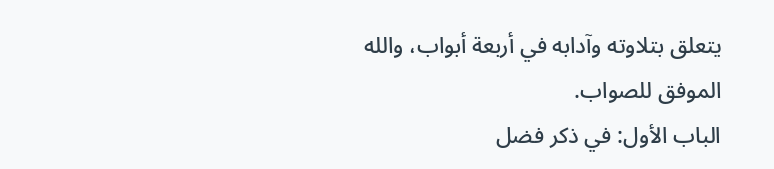يتعلق بتلاوته وآدابه في أربعة أبواب، والله الموفق للصواب.
الباب الأول: في ذكر فضل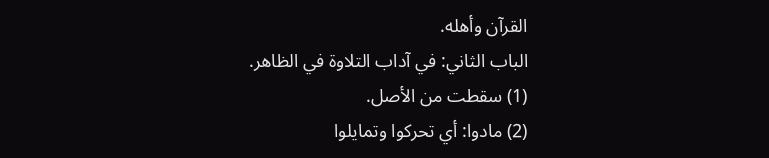القرآن وأهله.
الباب الثاني: في آداب التلاوة في الظاهر.
(1) سقطت من الأصل.
(2) مادوا: أي تحركوا وتمايلوا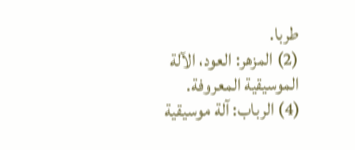طربا.
(2) المزهر: العود، الآلة الموسيقية المعروفة.
(4) الرباب: آلة موسيقية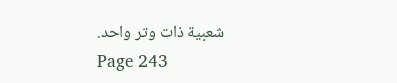شعبية ذات وتر واحد.
Page 243